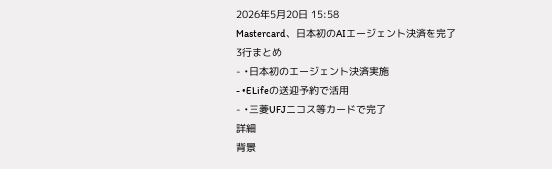2026年5月20日 15:58
Mastercard、日本初のAIエージェント決済を完了
3行まとめ
- •日本初のエージェント決済実施
- •ELifeの送迎予約で活用
- •三菱UFJニコス等カードで完了
詳細
背景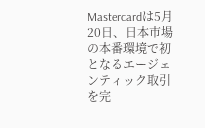Mastercardは5月20日、日本市場の本番環境で初となるエージェンティック取引を完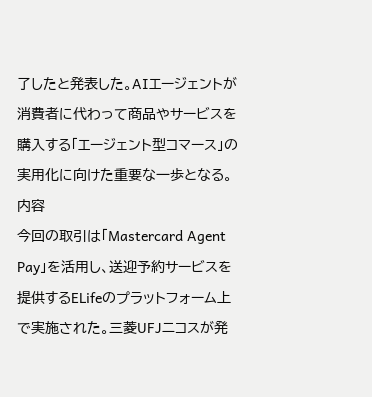了したと発表した。AIエージェントが消費者に代わって商品やサービスを購入する「エージェント型コマース」の実用化に向けた重要な一歩となる。
内容
今回の取引は「Mastercard Agent Pay」を活用し、送迎予約サービスを提供するELifeのプラットフォーム上で実施された。三菱UFJニコスが発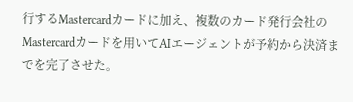行するMastercardカードに加え、複数のカード発行会社のMastercardカードを用いてAIエージェントが予約から決済までを完了させた。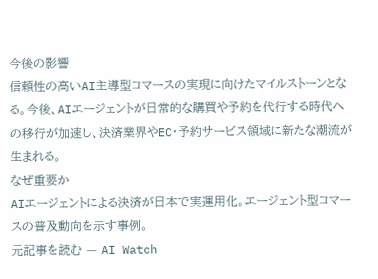今後の影響
信頼性の高いAI主導型コマースの実現に向けたマイルストーンとなる。今後、AIエージェントが日常的な購買や予約を代行する時代への移行が加速し、決済業界やEC・予約サービス領域に新たな潮流が生まれる。
なぜ重要か
AIエージェントによる決済が日本で実運用化。エージェント型コマースの普及動向を示す事例。
元記事を読む — AI Watch